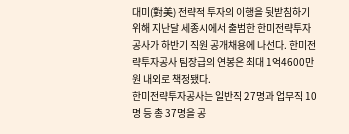대미(對美) 전략적 투자의 이행을 뒷받침하기 위해 지난달 세종시에서 출범한 한미전략투자공사가 하반기 직원 공개채용에 나선다. 한미전략투자공사 팀장급의 연봉은 최대 1억4600만원 내외로 책정됐다.
한미전략투자공사는 일반직 27명과 업무직 10명 등 총 37명을 공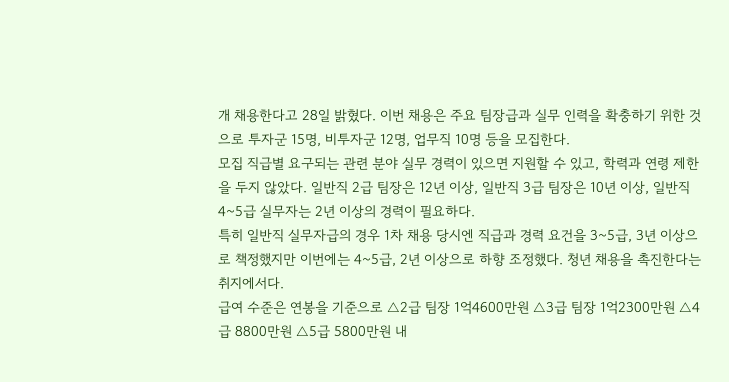개 채용한다고 28일 밝혔다. 이번 채용은 주요 팀장급과 실무 인력을 확충하기 위한 것으로 투자군 15명, 비투자군 12명, 업무직 10명 등을 모집한다.
모집 직급별 요구되는 관련 분야 실무 경력이 있으면 지원할 수 있고, 학력과 연령 제한을 두지 않았다. 일반직 2급 팀장은 12년 이상, 일반직 3급 팀장은 10년 이상, 일반직 4~5급 실무자는 2년 이상의 경력이 필요하다.
특히 일반직 실무자급의 경우 1차 채용 당시엔 직급과 경력 요건을 3~5급, 3년 이상으로 책정했지만 이번에는 4~5급, 2년 이상으로 하향 조정했다. 청년 채용을 촉진한다는 취지에서다.
급여 수준은 연봉을 기준으로 △2급 팀장 1억4600만원 △3급 팀장 1억2300만원 △4급 8800만원 △5급 5800만원 내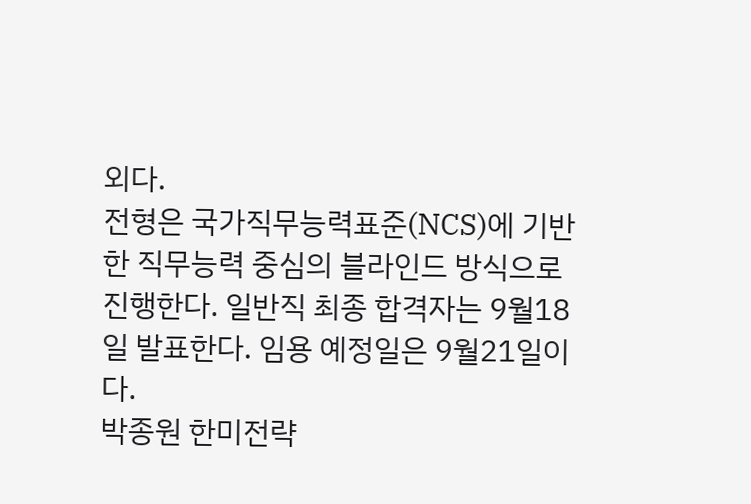외다.
전형은 국가직무능력표준(NCS)에 기반한 직무능력 중심의 블라인드 방식으로 진행한다. 일반직 최종 합격자는 9월18일 발표한다. 임용 예정일은 9월21일이다.
박종원 한미전략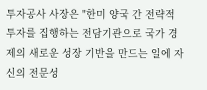투자공사 사장은 "한미 양국 간 전략적 투자를 집행하는 전담기관으로 국가 경제의 새로운 성장 기반을 만드는 일에 자신의 전문성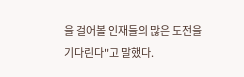을 걸어볼 인재들의 많은 도전을 기다린다"고 말했다.